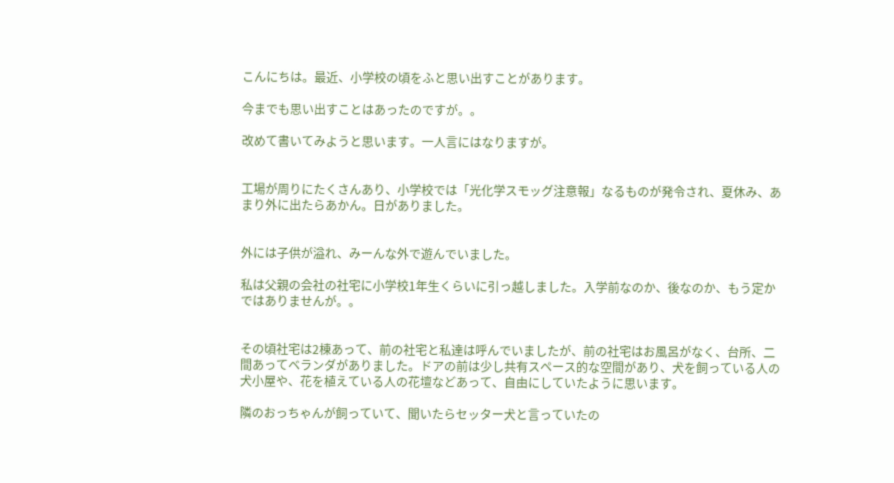こんにちは。最近、小学校の頃をふと思い出すことがあります。

今までも思い出すことはあったのですが。。

改めて書いてみようと思います。一人言にはなりますが。


工場が周りにたくさんあり、小学校では「光化学スモッグ注意報」なるものが発令され、夏休み、あまり外に出たらあかん。日がありました。


外には子供が溢れ、みーんな外で遊んでいました。

私は父親の会社の社宅に小学校1年生くらいに引っ越しました。入学前なのか、後なのか、もう定かではありませんが。。


その頃社宅は2棟あって、前の社宅と私達は呼んでいましたが、前の社宅はお風呂がなく、台所、二間あってベランダがありました。ドアの前は少し共有スペース的な空間があり、犬を飼っている人の犬小屋や、花を植えている人の花壇などあって、自由にしていたように思います。

隣のおっちゃんが飼っていて、聞いたらセッター犬と言っていたの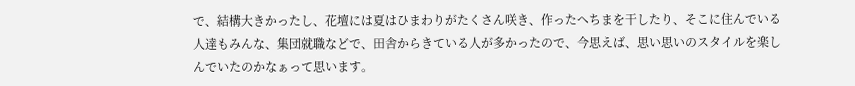で、結構大きかったし、花壇には夏はひまわりがたくさん咲き、作ったへちまを干したり、そこに住んでいる人達もみんな、集団就職などで、田舎からきている人が多かったので、今思えば、思い思いのスタイルを楽しんでいたのかなぁって思います。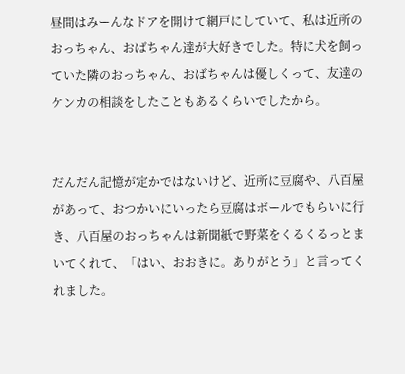昼間はみーんなドアを開けて網戸にしていて、私は近所のおっちゃん、おばちゃん達が大好きでした。特に犬を飼っていた隣のおっちゃん、おばちゃんは優しくって、友達のケンカの相談をしたこともあるくらいでしたから。


だんだん記憶が定かではないけど、近所に豆腐や、八百屋があって、おつかいにいったら豆腐はボールでもらいに行き、八百屋のおっちゃんは新聞紙で野菜をくるくるっとまいてくれて、「はい、おおきに。ありがとう」と言ってくれました。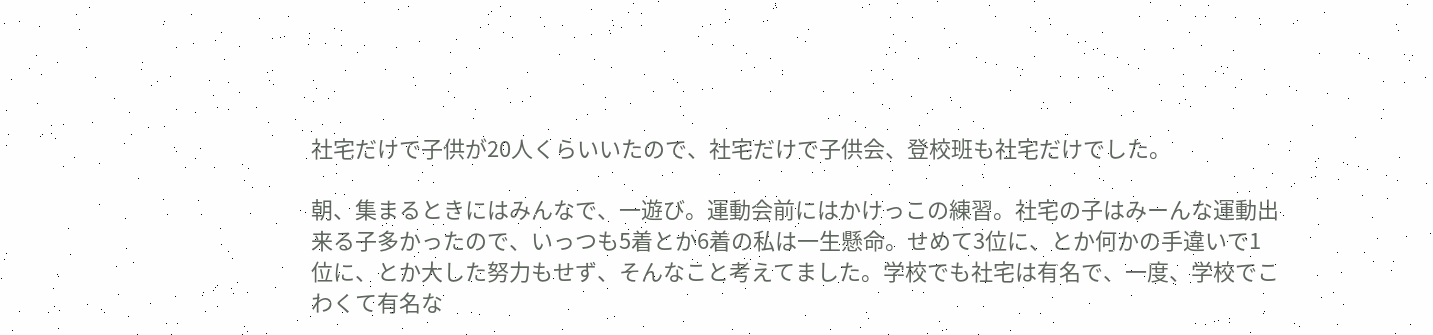社宅だけで子供が20人くらいいたので、社宅だけで子供会、登校班も社宅だけでした。

朝、集まるときにはみんなで、一遊び。運動会前にはかけっこの練習。社宅の子はみーんな運動出来る子多かったので、いっつも5着とか6着の私は一生懸命。せめて3位に、とか何かの手違いで1位に、とか大した努力もせず、そんなこと考えてました。学校でも社宅は有名で、一度、学校でこわくて有名な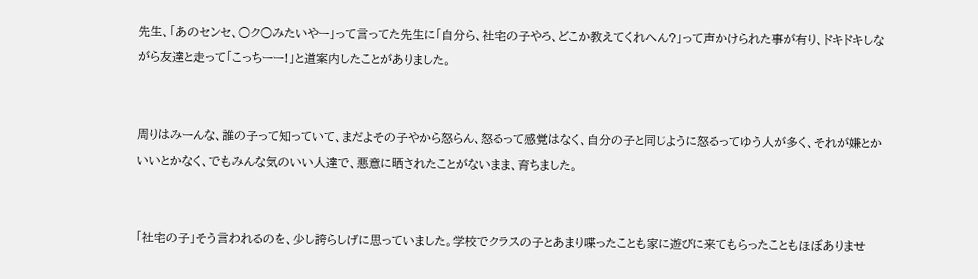先生、「あのセンセ、○ク○みたいやー」って言ってた先生に「自分ら、社宅の子やろ、どこか教えてくれへん?」って声かけられた事が有り、ドキドキしながら友達と走って「こっちーー!」と道案内したことがありました。


周りはみーんな、誰の子って知っていて、まだよその子やから怒らん、怒るって感覚はなく、自分の子と同じように怒るってゆう人が多く、それが嫌とかいいとかなく、でもみんな気のいい人達で、悪意に晒されたことがないまま、育ちました。


「社宅の子」そう言われるのを、少し誇らしげに思っていました。学校でクラスの子とあまり喋ったことも家に遊びに来てもらったこともほぼありませ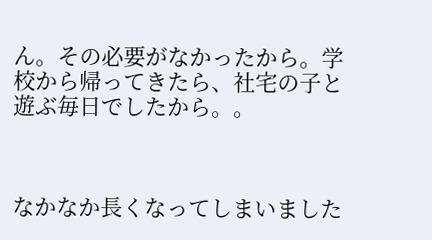ん。その必要がなかったから。学校から帰ってきたら、社宅の子と遊ぶ毎日でしたから。。



なかなか長くなってしまいました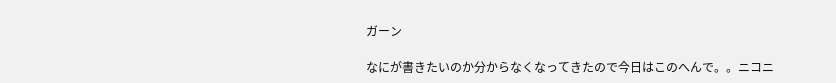ガーン

なにが書きたいのか分からなくなってきたので今日はこのへんで。。ニコニ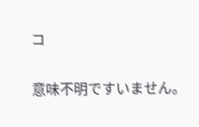コ

意味不明ですいません。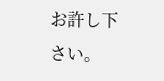お許し下さい。